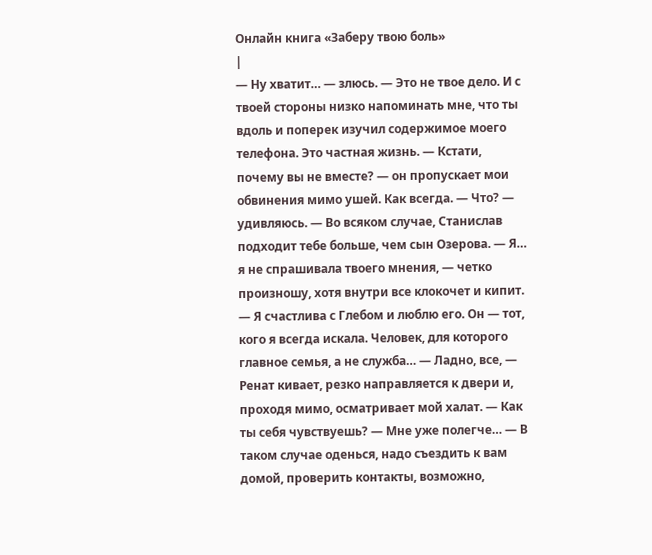Онлайн книга «Заберу твою боль»
|
— Ну хватит… — злюсь. — Это не твое дело. И с твоей стороны низко напоминать мне, что ты вдоль и поперек изучил содержимое моего телефона. Это частная жизнь. — Кстати, почему вы не вместе? — он пропускает мои обвинения мимо ушей. Как всегда. — Что? — удивляюсь. — Во всяком случае, Станислав подходит тебе больше, чем сын Озерова. — Я… я не спрашивала твоего мнения, — четко произношу, хотя внутри все клокочет и кипит. — Я счастлива с Глебом и люблю его. Он — тот, кого я всегда искала. Человек, для которого главное семья, а не служба… — Ладно, все, — Ренат кивает, резко направляется к двери и, проходя мимо, осматривает мой халат. — Как ты себя чувствуешь? — Мне уже полегче… — В таком случае оденься, надо съездить к вам домой, проверить контакты, возможно,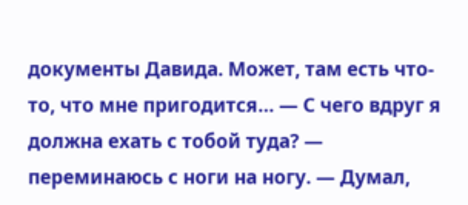документы Давида. Может, там есть что-то, что мне пригодится… — С чего вдруг я должна ехать с тобой туда? — переминаюсь с ноги на ногу. — Думал,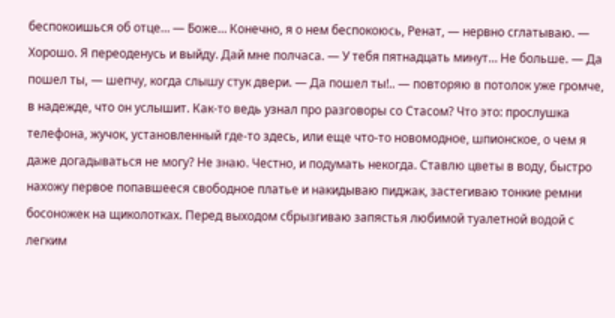беспокоишься об отце… — Боже… Конечно, я о нем беспокоюсь, Ренат, — нервно сглатываю. — Хорошо. Я переоденусь и выйду. Дай мне полчаса. — У тебя пятнадцать минут… Не больше. — Да пошел ты, — шепчу, когда слышу стук двери. — Да пошел ты!.. — повторяю в потолок уже громче, в надежде, что он услышит. Как-то ведь узнал про разговоры со Стасом? Что это: прослушка телефона, жучок, установленный где-то здесь, или еще что-то новомодное, шпионское, о чем я даже догадываться не могу? Не знаю. Честно, и подумать некогда. Ставлю цветы в воду, быстро нахожу первое попавшееся свободное платье и накидываю пиджак, застегиваю тонкие ремни босоножек на щиколотках. Перед выходом сбрызгиваю запястья любимой туалетной водой с легким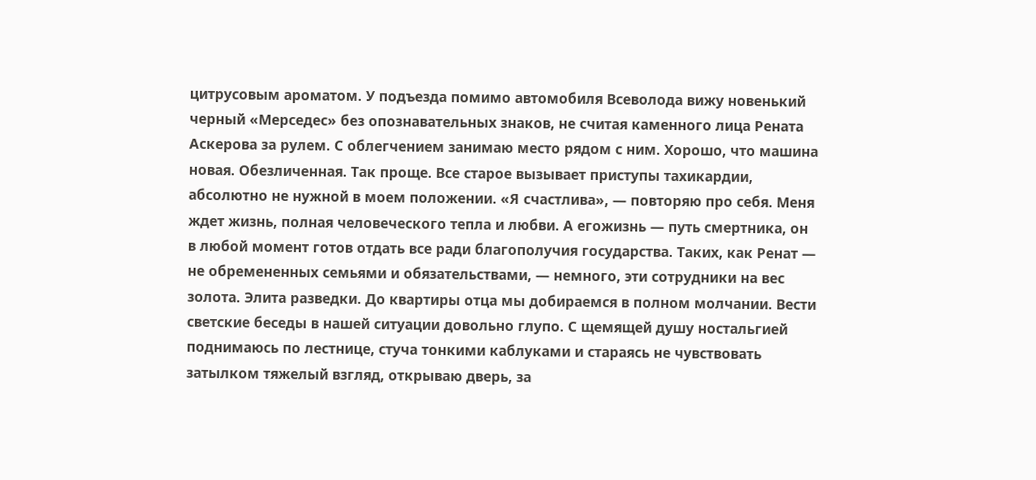цитрусовым ароматом. У подъезда помимо автомобиля Всеволода вижу новенький черный «Мерседес» без опознавательных знаков, не считая каменного лица Рената Аскерова за рулем. С облегчением занимаю место рядом с ним. Хорошо, что машина новая. Обезличенная. Так проще. Все старое вызывает приступы тахикардии, абсолютно не нужной в моем положении. «Я счастлива», — повторяю про себя. Меня ждет жизнь, полная человеческого тепла и любви. А егожизнь — путь смертника, он в любой момент готов отдать все ради благополучия государства. Таких, как Ренат — не обремененных семьями и обязательствами, — немного, эти сотрудники на вес золота. Элита разведки. До квартиры отца мы добираемся в полном молчании. Вести светские беседы в нашей ситуации довольно глупо. С щемящей душу ностальгией поднимаюсь по лестнице, стуча тонкими каблуками и стараясь не чувствовать затылком тяжелый взгляд, открываю дверь, за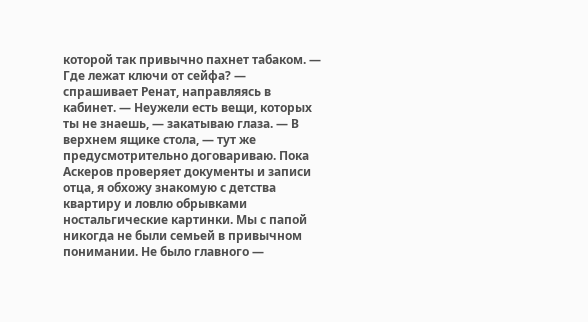которой так привычно пахнет табаком. — Где лежат ключи от сейфа? — спрашивает Ренат, направляясь в кабинет. — Неужели есть вещи, которых ты не знаешь, — закатываю глаза. — В верхнем ящике стола, — тут же предусмотрительно договариваю. Пока Аскеров проверяет документы и записи отца, я обхожу знакомую с детства квартиру и ловлю обрывками ностальгические картинки. Мы с папой никогда не были семьей в привычном понимании. Не было главного —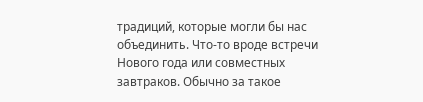традиций, которые могли бы нас объединить. Что-то вроде встречи Нового года или совместных завтраков. Обычно за такое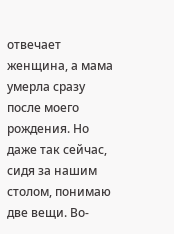отвечает женщина, а мама умерла сразу после моего рождения. Но даже так сейчас, сидя за нашим столом, понимаю две вещи. Во-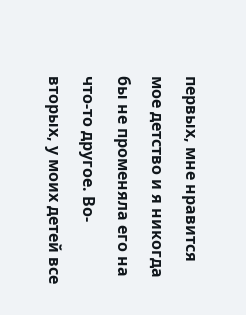первых, мне нравится мое детство и я никогда бы не променяла его на что-то другое. Во-вторых, у моих детей все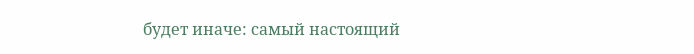будет иначе: самый настоящий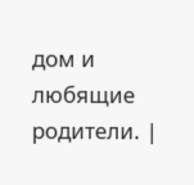дом и любящие родители. |